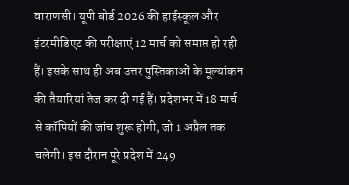वाराणसी। यूपी बोर्ड 2026 की हाईस्कूल और इंटरमीडिएट की परीक्षाएं 12 मार्च को समाप्त हो रही हैं। इसके साथ ही अब उत्तर पुस्तिकाओं के मूल्यांकन की तैयारियां तेज कर दी गई हैं। प्रदेशभर में 18 मार्च से कॉपियों की जांच शुरू होगी, जो 1 अप्रैल तक चलेगी। इस दौरान पूरे प्रदेश में 249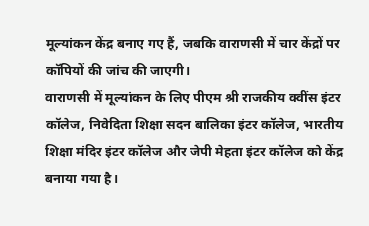मूल्यांकन केंद्र बनाए गए हैं, जबकि वाराणसी में चार केंद्रों पर कॉपियों की जांच की जाएगी।
वाराणसी में मूल्यांकन के लिए पीएम श्री राजकीय क्वींस इंटर कॉलेज, निवेदिता शिक्षा सदन बालिका इंटर कॉलेज, भारतीय शिक्षा मंदिर इंटर कॉलेज और जेपी मेहता इंटर कॉलेज को केंद्र बनाया गया है।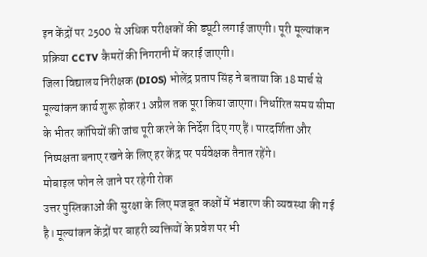इन केंद्रों पर 2500 से अधिक परीक्षकों की ड्यूटी लगाई जाएगी। पूरी मूल्यांकन प्रक्रिया CCTV कैमरों की निगरानी में कराई जाएगी।
जिला विद्यालय निरीक्षक (DIOS) भोलेंद्र प्रताप सिंह ने बताया कि 18 मार्च से मूल्यांकन कार्य शुरू होकर 1 अप्रैल तक पूरा किया जाएगा। निर्धारित समय सीमा के भीतर कॉपियों की जांच पूरी करने के निर्देश दिए गए हैं। पारदर्शिता और निष्पक्षता बनाए रखने के लिए हर केंद्र पर पर्यवेक्षक तैनात रहेंगे।
मोबाइल फोन ले जाने पर रहेगी रोक
उत्तर पुस्तिकाओं की सुरक्षा के लिए मजबूत कक्षों में भंडारण की व्यवस्था की गई है। मूल्यांकन केंद्रों पर बाहरी व्यक्तियों के प्रवेश पर भी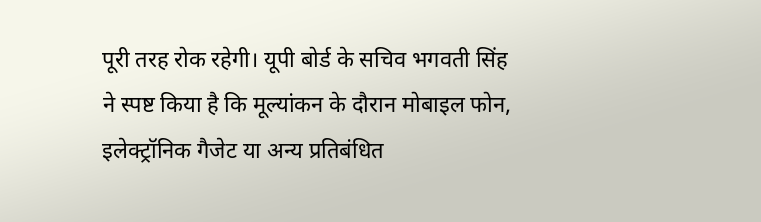पूरी तरह रोक रहेगी। यूपी बोर्ड के सचिव भगवती सिंह ने स्पष्ट किया है कि मूल्यांकन के दौरान मोबाइल फोन, इलेक्ट्रॉनिक गैजेट या अन्य प्रतिबंधित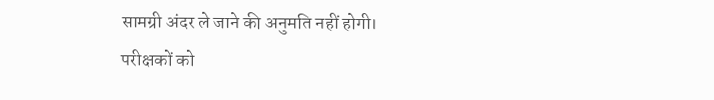सामग्री अंदर ले जाने की अनुमति नहीं होगी।
परीक्षकों को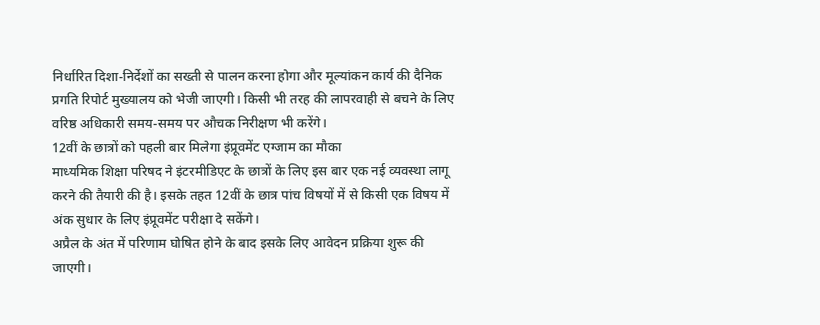निर्धारित दिशा-निर्देशों का सख्ती से पालन करना होगा और मूल्यांकन कार्य की दैनिक प्रगति रिपोर्ट मुख्यालय को भेजी जाएगी। किसी भी तरह की लापरवाही से बचने के लिए वरिष्ठ अधिकारी समय-समय पर औचक निरीक्षण भी करेंगे।
12वीं के छात्रों को पहली बार मिलेगा इंप्रूवमेंट एग्जाम का मौका
माध्यमिक शिक्षा परिषद ने इंटरमीडिएट के छात्रों के लिए इस बार एक नई व्यवस्था लागू करने की तैयारी की है। इसके तहत 12वीं के छात्र पांच विषयों में से किसी एक विषय में अंक सुधार के लिए इंप्रूवमेंट परीक्षा दे सकेंगे।
अप्रैल के अंत में परिणाम घोषित होने के बाद इसके लिए आवेदन प्रक्रिया शुरू की जाएगी।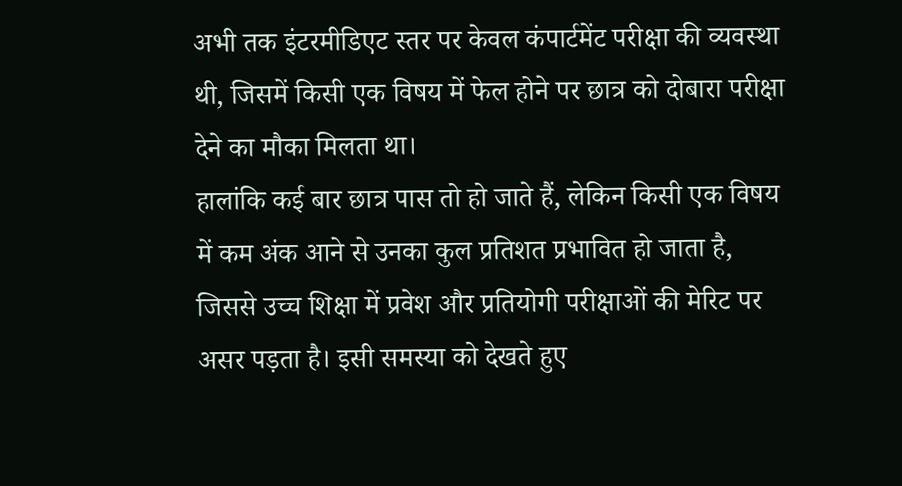अभी तक इंटरमीडिएट स्तर पर केवल कंपार्टमेंट परीक्षा की व्यवस्था थी, जिसमें किसी एक विषय में फेल होने पर छात्र को दोबारा परीक्षा देने का मौका मिलता था।
हालांकि कई बार छात्र पास तो हो जाते हैं, लेकिन किसी एक विषय में कम अंक आने से उनका कुल प्रतिशत प्रभावित हो जाता है, जिससे उच्च शिक्षा में प्रवेश और प्रतियोगी परीक्षाओं की मेरिट पर असर पड़ता है। इसी समस्या को देखते हुए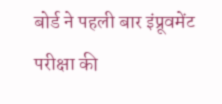बोर्ड ने पहली बार इंप्रूवमेंट परीक्षा की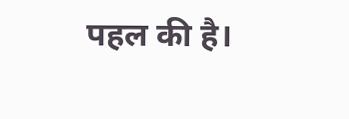पहल की है।